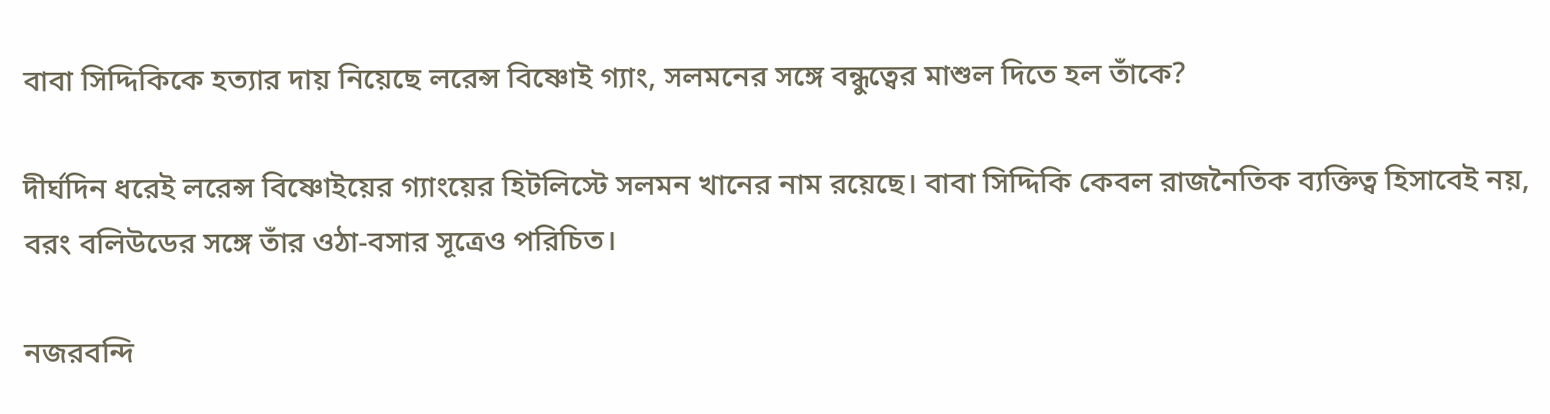বাবা সিদ্দিকিকে হত্যার দায় নিয়েছে লরেন্স বিষ্ণোই গ্যাং, সলমনের সঙ্গে বন্ধুত্বের মাশুল দিতে হল তাঁকে?

দীর্ঘদিন ধরেই লরেন্স বিষ্ণোইয়ের গ্যাংয়ের হিটলিস্টে সলমন খানের নাম রয়েছে। বাবা সিদ্দিকি কেবল রাজনৈতিক ব্যক্তিত্ব হিসাবেই নয়, বরং বলিউডের সঙ্গে তাঁর ওঠা-বসার সূত্রেও পরিচিত।

নজরবন্দি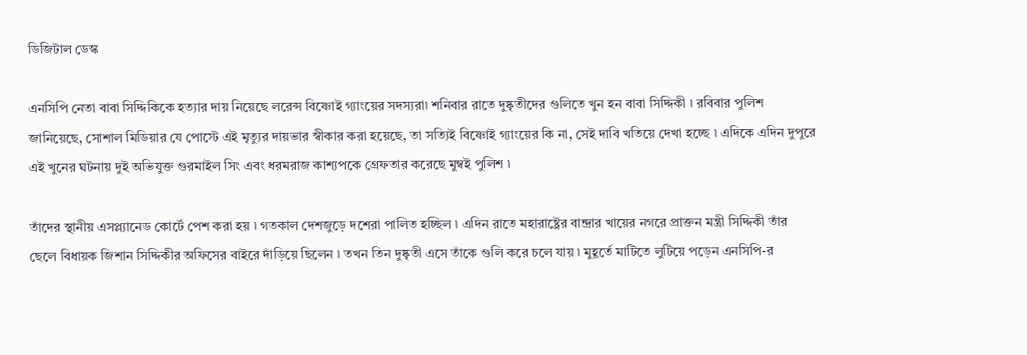ডিজিটাল ডেস্ক

এনসিপি নেতা বাবা সিদ্দিকিকে হত্যার দায় নিয়েছে লরেন্স বিষ্ণোই গ্যাংয়ের সদস্যরা৷ শনিবার রাতে দুষ্কৃতীদের গুলিতে খুন হন বাবা সিদ্দিকী ৷ রবিবার পুলিশ জানিয়েছে, সোশাল মিডিয়ার যে পোস্টে এই মৃত্যুর দায়ভার স্বীকার করা হয়েছে, তা সত্যিই বিষ্ণোই গ্যাংয়ের কি না, সেই দাবি খতিয়ে দেখা হচ্ছে ৷ এদিকে এদিন দুপুরে এই খুনের ঘটনায় দুই অভিযুক্ত গুরমাইল সিং এবং ধরমরাজ কাশ্যপকে গ্রেফতার করেছে মুম্বই পুলিশ ৷

তাঁদের স্থানীয় এসপ্ল্যানেড কোর্টে পেশ করা হয় ৷ গতকাল দেশজুড়ে দশেরা পালিত হচ্ছিল ৷ এদিন রাতে মহারাষ্ট্রের বান্দ্রার খায়ের নগরে প্রাক্তন মন্ত্রী সিদ্দিকী তাঁর ছেলে বিধায়ক জিশান সিদ্দিকীর অফিসের বাইরে দাঁড়িয়ে ছিলেন ৷ তখন তিন দুষ্কৃতী এসে তাঁকে গুলি করে চলে যায় ৷ মুহূর্তে মাটিতে লুটিয়ে পড়েন এনসিপি-র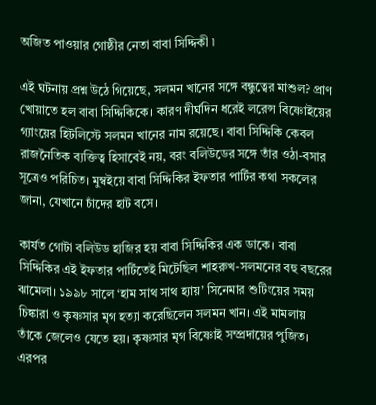অজিত পাওয়ার গোষ্ঠীর নেতা বাবা সিদ্দিকী ৷

এই ঘটনায় প্রশ্ন উঠে গিয়েছে, সলমন খানের সঙ্গে বন্ধুত্বের মাশুল? প্রাণ খোয়াতে হল বাবা সিদ্দিকিকে। কারণ দীর্ঘদিন ধরেই লরেন্স বিষ্ণোইয়ের গ্যাংয়ের হিটলিস্টে সলমন খানের নাম রয়েছে। বাবা সিদ্দিকি কেবল রাজনৈতিক ব্যক্তিত্ব হিসাবেই নয়, বরং বলিউডের সঙ্গে তাঁর ওঠা-বসার সূত্রেও পরিচিত। মুম্বইয়ে বাবা সিদ্দিকির ইফতার পার্টির কথা সকলের জানা, যেখানে চাঁদের হাট বসে।

কার্যত গোটা বলিউড হাজির হয় বাবা সিদ্দিকির এক ডাকে। বাবা সিদ্দিকির এই ইফতার পার্টিতেই মিটেছিল শাহরুখ-সলমনের বহু বছরের ঝামেলা। ১৯৯৮ সালে ‘হাম সাথ সাথ হ্যায়’ সিনেমার শুটিংয়ের সময় চিঙ্কারা ও কৃষ্ণসার মৃগ হত্যা করেছিলেন সলমন খান। এই মামলায় তাঁকে জেলেও যেতে হয়। কৃষ্ণসার মৃগ বিষ্ণোই সম্প্রদায়ের পুজিত। এরপর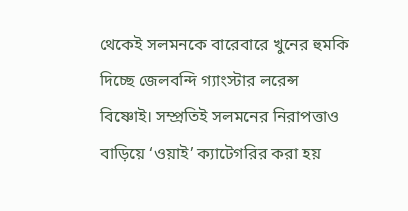থেকেই সলমনকে বারেবারে খুনের হুমকি দিচ্ছে জেলবন্দি গ্যাংস্টার লরেন্স বিষ্ণোই। সম্প্রতিই সলমনের নিরাপত্তাও বাড়িয়ে ‘ওয়াই’ ক্যাটেগরির করা হয়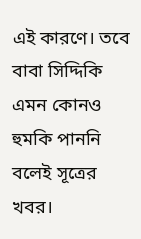এই কারণে। তবে বাবা সিদ্দিকি এমন কোনও হুমকি পাননি বলেই সূত্রের খবর।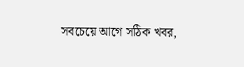সবচেয়ে আগে সঠিক খবর,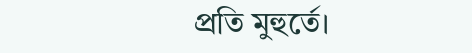প্রতি মুহুর্তে।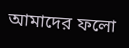আমাদের ফলো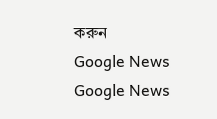করুন
Google News Google News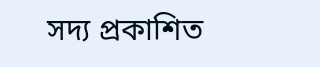সদ্য প্রকাশিত